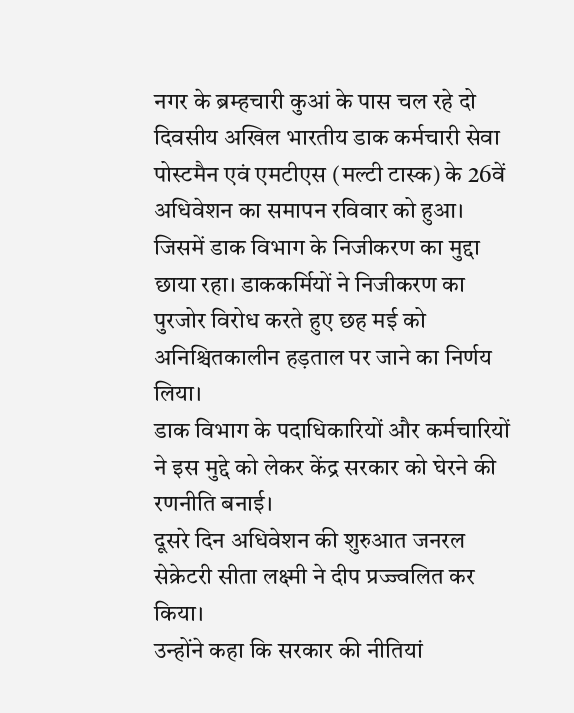नगर के ब्रम्हचारी कुआं के पास चल रहे दो दिवसीय अखिल भारतीय डाक कर्मचारी सेवा पोस्टमैन एवं एमटीएस (मल्टी टास्क) के 26वें अधिवेशन का समापन रविवार को हुआ।
जिसमें डाक विभाग के निजीकरण का मुद्दा छाया रहा। डाककर्मियों ने निजीकरण का पुरजोर विरोध करते हुए छह मई को अनिश्चितकालीन हड़ताल पर जाने का निर्णय लिया।
डाक विभाग के पदाधिकारियों और कर्मचारियों ने इस मुद्दे को लेकर केंद्र सरकार को घेरने की रणनीति बनाई।
दूसरे दिन अधिवेशन की शुरुआत जनरल सेक्रेटरी सीता लक्ष्मी ने दीप प्रज्ज्वलित कर किया।
उन्होंने कहा कि सरकार की नीतियां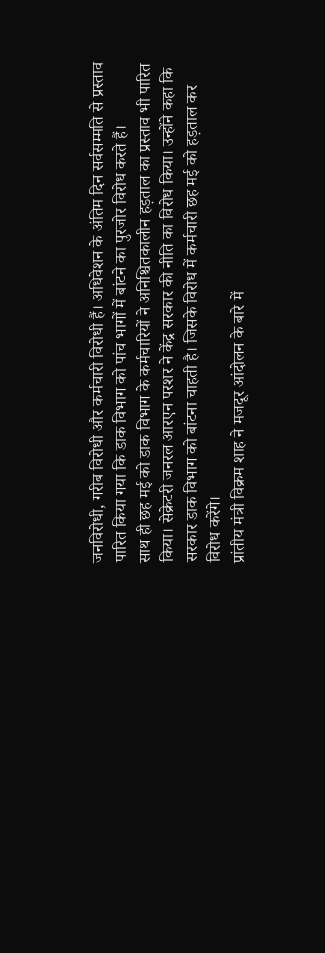जनविरोधी, गरीब विरोधी और कर्मचारी विरोधी हैं। अधिवेशन के अंतिम दिन सर्वसम्मति से प्रस्ताव पारित किया गया कि डाक विभाग को पांच भागों में बांटने का पुरजोर विरोध करते हैं।
साथ ही छह मई को डाक विभाग के कर्मचारियों ने अनिश्चितकालीन हड़ताल का प्रस्ताव भी पारित किया। सेक्रेटरी जनरल आरएन परशर ने केंद्र सरकार की नीति का विरोध किया। उन्होंने कहा कि सरकार डाक विभाग को बांटना चाहती है। जिसके विरोध में कर्मचारी छह मई को हड़ताल कर विरोध करेंगे।
प्रांतीय मंत्री विक्रम शाह ने मजदूर आंदोलन के बारे में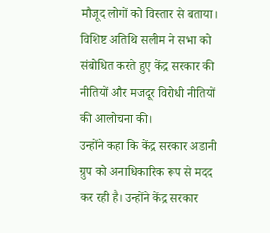मौजूद लोगों को विस्तार से बताया। विशिष्ट अतिथि सलीम ने सभा को संबोधित करते हुए केंद्र सरकार की नीतियों और मजदूर विरोधी नीतियों की आलोचना की।
उन्होंने कहा कि केंद्र सरकार अडानी ग्रुप को अनाधिकारिक रूप से मदद कर रही है। उन्होंने केंद्र सरकार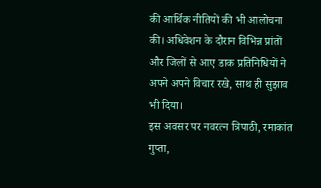की आर्थिक नीतियों की भी आलोचना की। अधिवेशन के दौरान विभिन्न प्रांतों और जिलों से आए डाक प्रतिनिधियों ने अपने अपने विचार रखे, साथ ही सुझाव भी दिया।
इस अवसर पर नवरत्न त्रिपाठी, रमाकांत गुप्ता,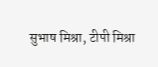सुभाष मिश्रा, टीपी मिश्रा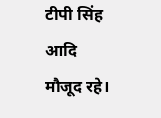टीपी सिंह आदि मौजूद रहे।